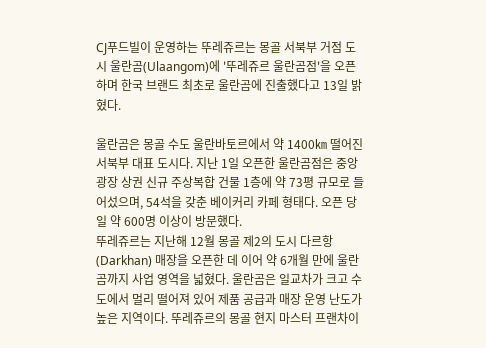CJ푸드빌이 운영하는 뚜레쥬르는 몽골 서북부 거점 도시 울란곰(Ulaangom)에 '뚜레쥬르 울란곰점'을 오픈하며 한국 브랜드 최초로 울란곰에 진출했다고 13일 밝혔다.

울란곰은 몽골 수도 울란바토르에서 약 1400㎞ 떨어진 서북부 대표 도시다. 지난 1일 오픈한 울란곰점은 중앙광장 상권 신규 주상복합 건물 1층에 약 73평 규모로 들어섰으며, 54석을 갖춘 베이커리 카페 형태다. 오픈 당일 약 600명 이상이 방문했다.
뚜레쥬르는 지난해 12월 몽골 제2의 도시 다르항(Darkhan) 매장을 오픈한 데 이어 약 6개월 만에 울란곰까지 사업 영역을 넓혔다. 울란곰은 일교차가 크고 수도에서 멀리 떨어져 있어 제품 공급과 매장 운영 난도가 높은 지역이다. 뚜레쥬르의 몽골 현지 마스터 프랜차이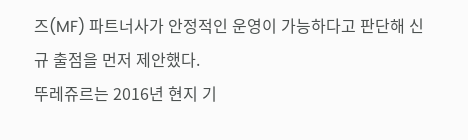즈(MF) 파트너사가 안정적인 운영이 가능하다고 판단해 신규 출점을 먼저 제안했다.
뚜레쥬르는 2016년 현지 기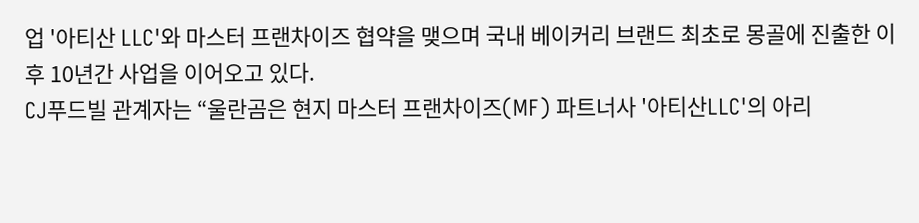업 '아티산 LLC'와 마스터 프랜차이즈 협약을 맺으며 국내 베이커리 브랜드 최초로 몽골에 진출한 이후 10년간 사업을 이어오고 있다.
CJ푸드빌 관계자는 “울란곰은 현지 마스터 프랜차이즈(MF) 파트너사 '아티산LLC'의 아리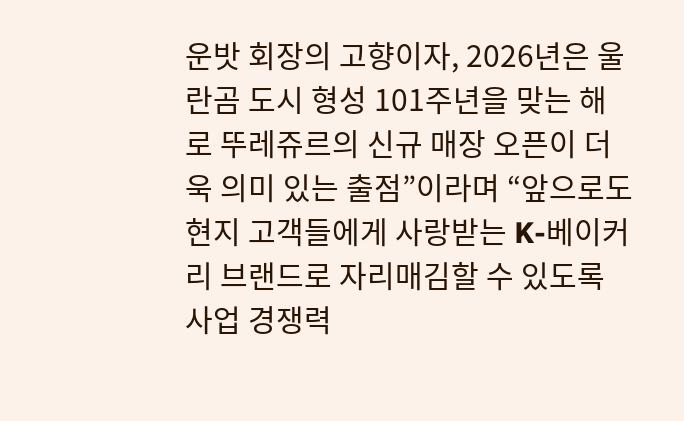운밧 회장의 고향이자, 2026년은 울란곰 도시 형성 101주년을 맞는 해로 뚜레쥬르의 신규 매장 오픈이 더욱 의미 있는 출점”이라며 “앞으로도 현지 고객들에게 사랑받는 K-베이커리 브랜드로 자리매김할 수 있도록 사업 경쟁력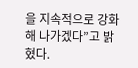을 지속적으로 강화해 나가겠다”고 밝혔다.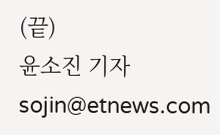(끝)
윤소진 기자 sojin@etnews.com